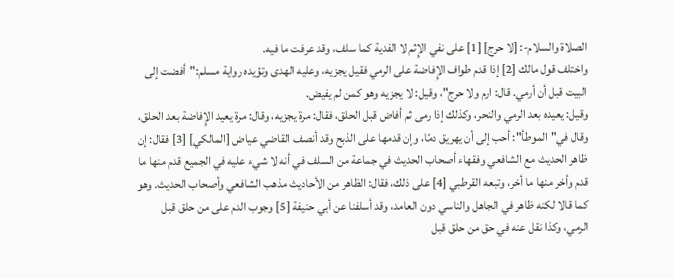الصلاة والسلام-: [لا حرج] [1] على نفي الإِثم لا الفدية كما سلف، وقد عرفت ما فيه.
واختلف قول مالك [2] إذا قدم طواف الإِفاضة على الرمي فقيل يجزيه، وعليه الهدى وتؤيده رواية مسلم:"أفضت إلى البيت قبل أن أرمي. قال: ارم ولا حرج"، وقيل: لا يجزيه وهو كمن لم يفيض.
وقيل: يعيده بعد الرمي والنحر، وكذلك إذا رمى ثم أفاض قبل الحلق، فقال: مرة يجزيه، وقال: مرة يعيد الإِفاضة بعد الحلق، وقال في"الموطأ": أحب إلى أن يهريق دمًا، وإن قدمها على الذبح وقد أنصف القاضي عياض [المالكي] [3] فقال: إن ظاهر الحديث مع الشافعي وفقهاء أصحاب الحديث في جماعة من السلف في أنه لا شيء عليه في الجميع قدم منها ما قدم وأخر منها ما أخر، وتبعه القرطبي [4] على ذلك، فقال: الظاهر من الأحاديث مذهب الشافعي وأصحاب الحديث. وهو كما قالا لكنه ظاهر في الجاهل والناسي دون العامد، وقد أسلفنا عن أبي حنيفة [5] وجوب الدم على من حلق قبل الرمي، وكذا نقل عنه في حق من حلق قبل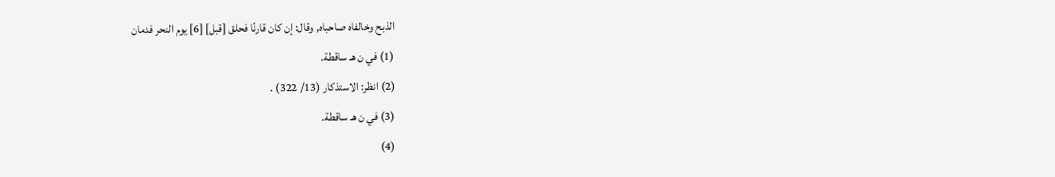الذبح وخالفاه صاحباه, وقال: إن كان قارنًا فحلق [قبل] [6] يوم النحر فدمان
(1) في ن هـ ساقطة.
(2) انظر: الاستذكار (13/ 322) .
(3) في ن هـ ساقطة.
(4)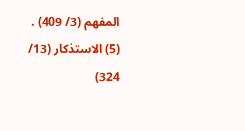المفهم (3/ 409) .
(5) الاستذكار (13/ 324)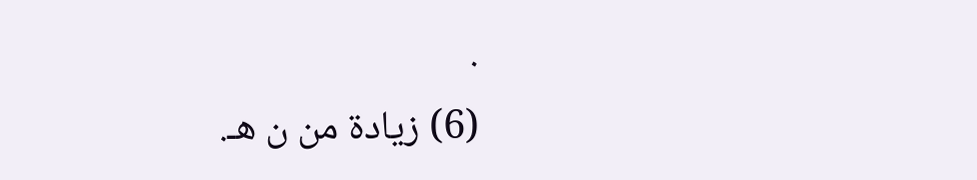.
(6) زيادة من ن هـ.